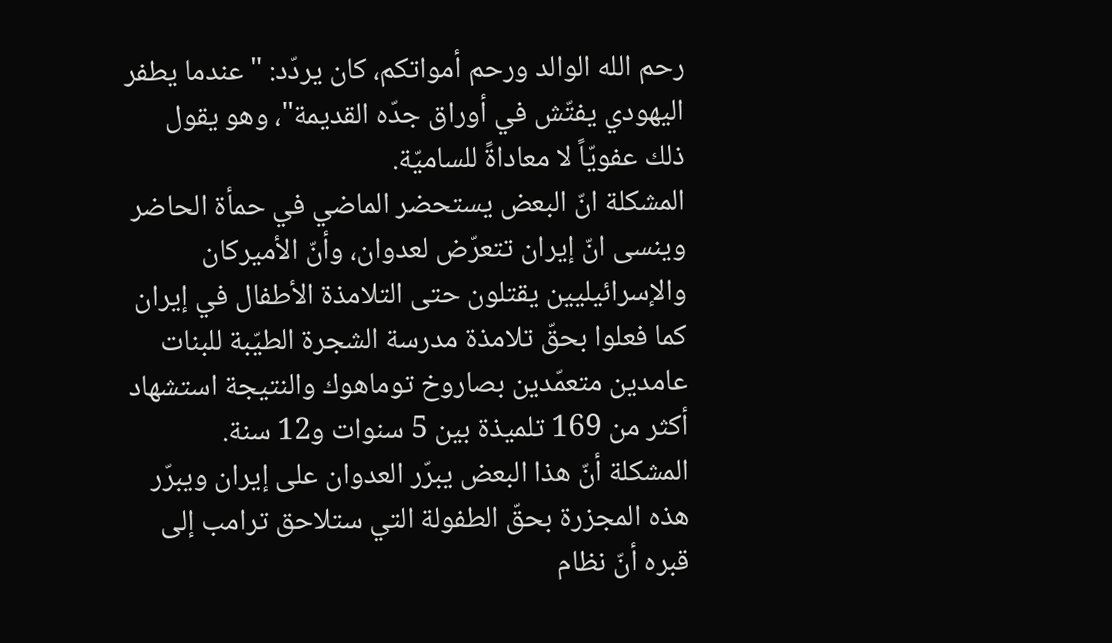رحم الله الوالد ورحم أمواتكم، كان يردّد: "عندما يطفر اليهودي يفتّش في أوراق جدّه القديمة"، وهو يقول ذلك عفويّاً لا معاداةً للساميّة.
المشكلة انّ البعض يستحضر الماضي في حمأة الحاضر وينسى انّ إيران تتعرّض لعدوان، وأنّ الأميركان والإسرائيليين يقتلون حتى التلامذة الأطفال في إيران كما فعلوا بحقّ تلامذة مدرسة الشجرة الطيّبة للبنات عامدين متعمّدين بصاروخ توماهوك والنتيجة استشهاد أكثر من 169 تلميذة بين 5 سنوات و12 سنة.
المشكلة أنّ هذا البعض يبرّر العدوان على إيران ويبرّر هذه المجزرة بحقّ الطفولة التي ستلاحق ترامب إلى قبره أنّ نظام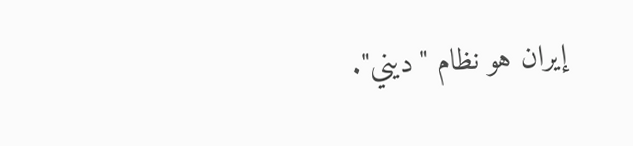إيران هو نظام "ديني".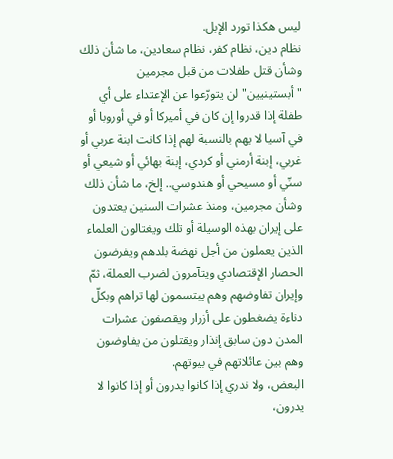ليس هكذا تورد الإبل.
نظام دين، نظام كفر، نظام سعادين، ما شأن ذلك وشأن قتل طفلات من قبل مجرمين "أبستينيين" لن يتورّعوا عن الإعتداء على أي طفلة إذا قدروا إن كان في أميركا أو في أوروبا أو في آسيا لا يهم بالنسبة لهم إذا كانت ابنة عربي أو غربي، إبنة أرمني أو كردي، إبنة بهائي أو شيعي أو سنّي أو مسيحي أو هندوسي.. إلخ، ما شأن ذلك وشأن مجرمين، ومنذ عشرات السنين يعتدون على إيران بهذه الوسيلة أو تلك ويغتالون العلماء الذين يعملون من أجل نهضة بلدهم ويفرضون الحصار الإقتصادي ويتآمرون لضرب العملة، ثمّ وإيران تفاوضهم وهم يبتسمون لها تراهم وبكلّ دناءة يضغطون على أزرار ويقصفون عشرات المدن دون سابق إنذار ويقتلون من يفاوضون وهم بين عائلاتهم في بيوتهم.
البعض، ولا ندري إذا كانوا يدرون أو إذا كانوا لا يدرون،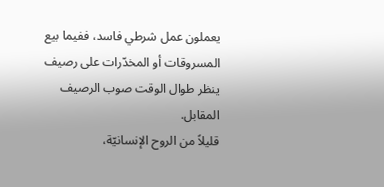يعملون عمل شرطي فاسد، ففيما بيع المسروقات أو المخدّرات على رصيف ينظر طوال الوقت صوب الرصيف المقابل.
قليلاً من الروح الإنسانيّة،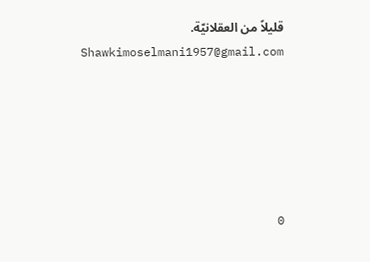قليلاً من العقلانيّة.
Shawkimoselmani1957@gmail.com






0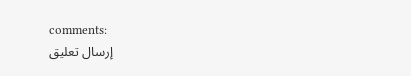comments:
إرسال تعليق